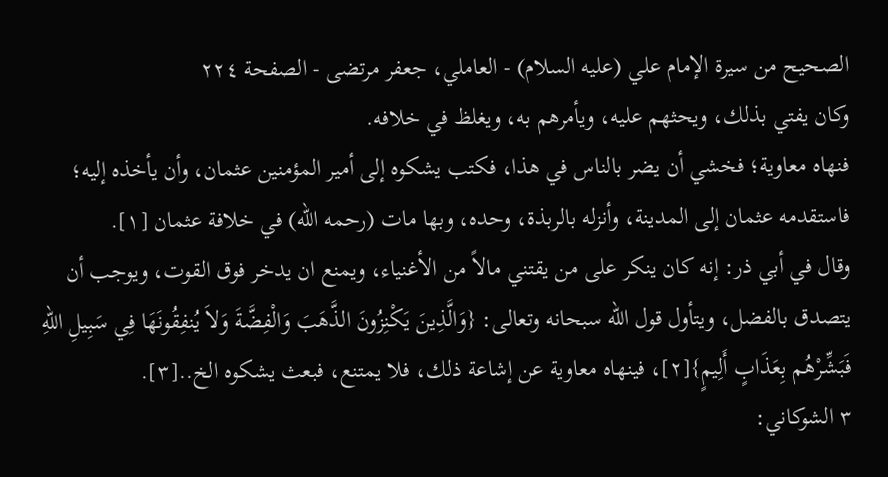الصحيح من سيرة الإمام علي (عليه السلام) - العاملي، جعفر مرتضى - الصفحة ٢٢٤
وكان يفتي بذلك، ويحثهم عليه، ويأمرهم به، ويغلظ في خلافه.
فنهاه معاوية؛ فخشي أن يضر بالناس في هذا، فكتب يشكوه إلى أمير المؤمنين عثمان، وأن يأخذه إليه؛ فاستقدمه عثمان إلى المدينة، وأنزله بالربذة، وحده، وبها مات (رحمه الله) في خلافة عثمان [١].
وقال في أبي ذر: إنه كان ينكر على من يقتني مالاً من الأغنياء، ويمنع ان يدخر فوق القوت، ويوجب أن يتصدق بالفضل، ويتأول قول الله سبحانه وتعالى: {وَالَّذِينَ يَكْنِزُونَ الذَّهَبَ وَالْفِضَّةَ وَلاَ يُنفِقُونَهَا فِي سَبِيلِ اللهِ فَبَشِّرْهُم بِعَذَابٍ أَلِيمٍ}[٢]، فينهاه معاوية عن إشاعة ذلك، فلا يمتنع، فبعث يشكوه الخ..[٣].
٣ الشوكاني: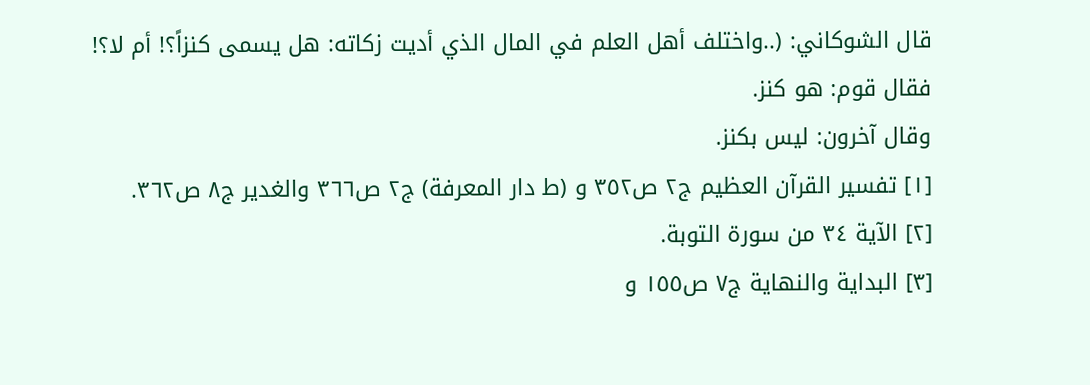قال الشوكاني: (..واختلف أهل العلم في المال الذي أديت زكاته: هل يسمى كنزاً؟! أم لا؟!
فقال قوم: هو كنز.
وقال آخرون: ليس بكنز.
[١] تفسير القرآن العظيم ج٢ ص٣٥٢ و (ط دار المعرفة) ج٢ ص٣٦٦ والغدير ج٨ ص٣٦٢.
[٢] الآية ٣٤ من سورة التوبة.
[٣] البداية والنهاية ج٧ ص١٥٥ و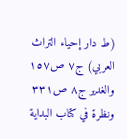(ط دار إحياء التراث العربي) ج٧ ص١٥٧ والغدير ج٨ ص٣٣١ ونظرة في كتاب البداية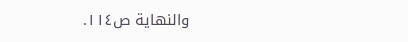والنهاية ص١١٤.